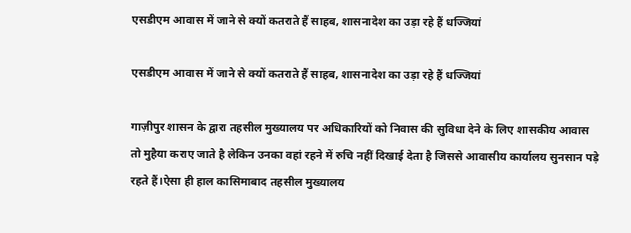एसडीएम आवास में जाने से क्यों कतराते हैं साहब, शासनादेश का उड़ा रहे हैं धज्जियां

एसडीएम आवास में जाने से क्यों कतराते हैं साहब, शासनादेश का उड़ा रहे हैं धज्जियां

गाज़ीपुर शासन के द्वारा तहसील मुख्यालय पर अधिकारियों को निवास की सुविधा देने के लिए शासकीय आवास तो मुहैया कराए जाते है लेकिन उनका वहां रहने में रुचि नहीं दिखाई देता है जिससे आवासीय कार्यालय सुनसान पड़े रहते हैं।ऐसा ही हाल कासिमाबाद तहसील मुख्यालय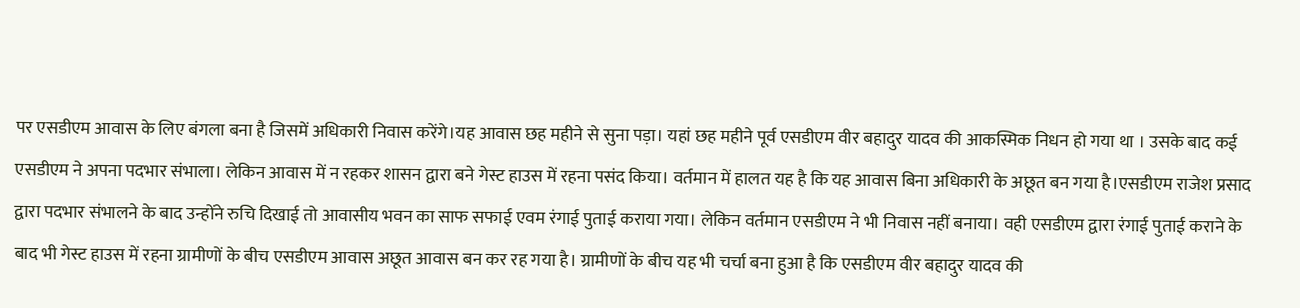पर एसडीएम आवास के लिए बंगला बना है जिसमें अधिकारी निवास करेंगे।यह आवास छह महीने से सुना पड़ा। यहां छह महीने पूर्व एसडीएम वीर बहादुर यादव की आकस्मिक निधन हो गया था । उसके बाद कई एसडीएम ने अपना पदभार संभाला। लेकिन आवास में न रहकर शासन द्वारा बने गेस्ट हाउस में रहना पसंद किया। वर्तमान में हालत यह है कि यह आवास बिना अधिकारी के अछूत बन गया है।एसडीएम राजेश प्रसाद द्वारा पदभार संभालने के बाद उन्होंने रुचि दिखाई तो आवासीय भवन का साफ सफाई एवम रंगाई पुताई कराया गया। लेकिन वर्तमान एसडीएम ने भी निवास नहीं बनाया। वही एसडीएम द्वारा रंगाई पुताई कराने के बाद भी गेस्ट हाउस में रहना ग्रामीणों के बीच एसडीएम आवास अछूत आवास बन कर रह गया है। ग्रामीणों के बीच यह भी चर्चा बना हुआ है कि एसडीएम वीर बहादुर यादव की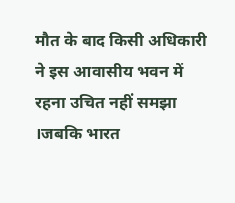मौत के बाद किसी अधिकारी ने इस आवासीय भवन में रहना उचित नहीं समझा ।जबकि भारत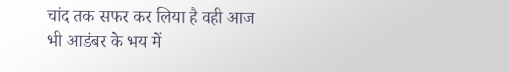चांद तक सफर कर लिया है वही आज भी आडंबर के भय में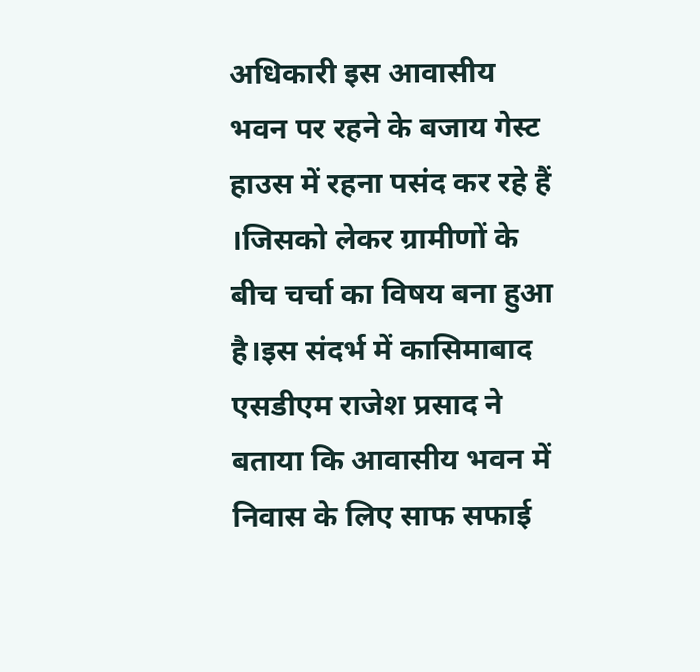अधिकारी इस आवासीय भवन पर रहने के बजाय गेस्ट हाउस में रहना पसंद कर रहे हैं ।जिसको लेकर ग्रामीणों के बीच चर्चा का विषय बना हुआ है।इस संदर्भ में कासिमाबाद एसडीएम राजेश प्रसाद ने बताया कि आवासीय भवन में निवास के लिए साफ सफाई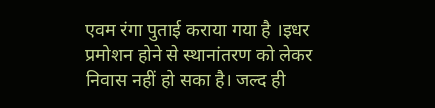एवम रंगा पुताई कराया गया है ।इधर प्रमोशन होने से स्थानांतरण को लेकर निवास नहीं हो सका है। जल्द ही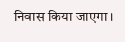निवास किया जाएगा।